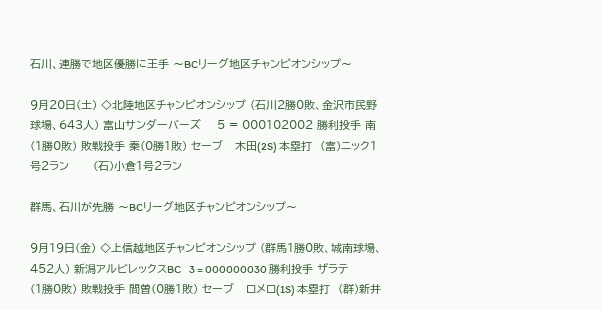石川、連勝で地区優勝に王手 〜BCリーグ地区チャンピオンシップ〜

9月20日(土) ◇北陸地区チャンピオンシップ (石川2勝0敗、金沢市民野球場、643人) 富山サンダーバーズ    5 = 000102002 勝利投手 南(1勝0敗) 敗戦投手 秦(0勝1敗) セーブ   木田(2S) 本塁打  (富)ニック1号2ラン      (石)小倉1号2ラン

群馬、石川が先勝 〜BCリーグ地区チャンピオンシップ〜

9月19日(金) ◇上信越地区チャンピオンシップ (群馬1勝0敗、城南球場、452人) 新潟アルビレックスBC    3 = 000000030 勝利投手 ザラテ(1勝0敗) 敗戦投手 間曽(0勝1敗) セーブ   ロメロ(1S) 本塁打  (群)新井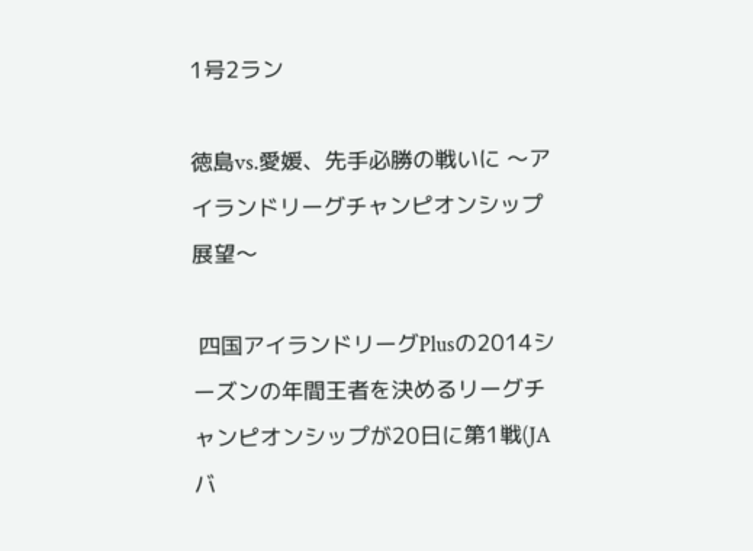1号2ラン

徳島vs.愛媛、先手必勝の戦いに 〜アイランドリーグチャンピオンシップ展望〜

 四国アイランドリーグPlusの2014シーズンの年間王者を決めるリーグチャンピオンシップが20日に第1戦(JAバ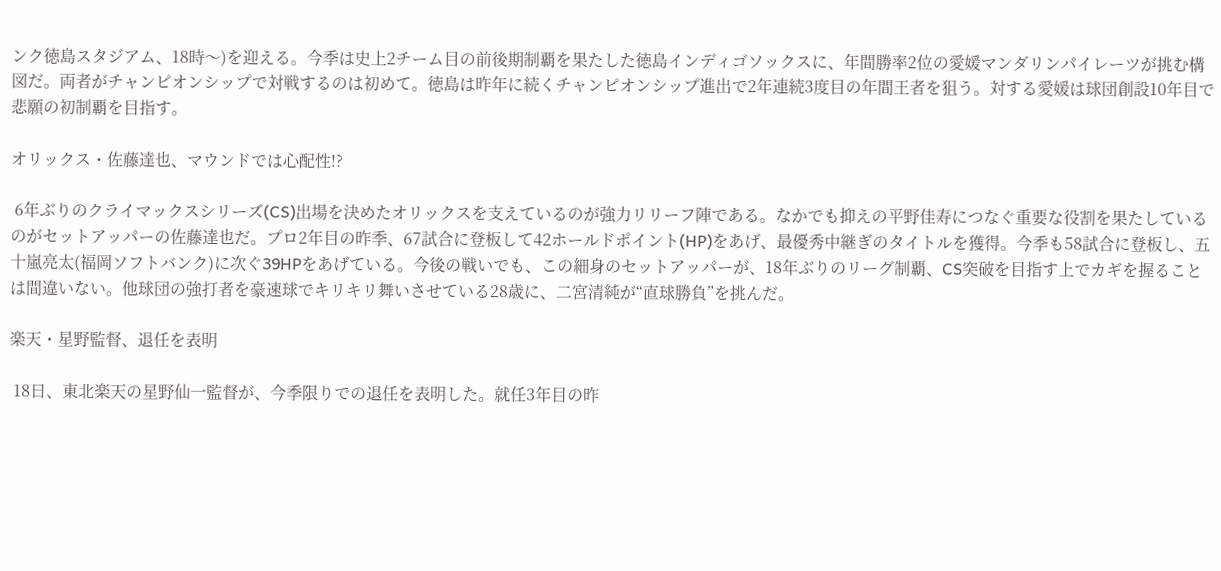ンク徳島スタジアム、18時〜)を迎える。今季は史上2チーム目の前後期制覇を果たした徳島インディゴソックスに、年間勝率2位の愛媛マンダリンパイレーツが挑む構図だ。両者がチャンピオンシップで対戦するのは初めて。徳島は昨年に続くチャンピオンシップ進出で2年連続3度目の年間王者を狙う。対する愛媛は球団創設10年目で悲願の初制覇を目指す。

オリックス・佐藤達也、マウンドでは心配性!?

 6年ぶりのクライマックスシリーズ(CS)出場を決めたオリックスを支えているのが強力リリーフ陣である。なかでも抑えの平野佳寿につなぐ重要な役割を果たしているのがセットアッパーの佐藤達也だ。プロ2年目の昨季、67試合に登板して42ホールドポイント(HP)をあげ、最優秀中継ぎのタイトルを獲得。今季も58試合に登板し、五十嵐亮太(福岡ソフトバンク)に次ぐ39HPをあげている。今後の戦いでも、この細身のセットアッパーが、18年ぶりのリーグ制覇、CS突破を目指す上でカギを握ることは間違いない。他球団の強打者を豪速球でキリキリ舞いさせている28歳に、二宮清純が“直球勝負”を挑んだ。

楽天・星野監督、退任を表明

 18日、東北楽天の星野仙一監督が、今季限りでの退任を表明した。就任3年目の昨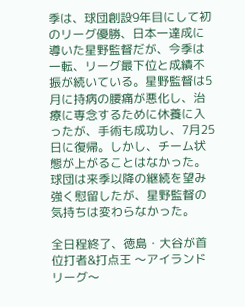季は、球団創設9年目にして初のリーグ優勝、日本一達成に導いた星野監督だが、今季は一転、リーグ最下位と成績不振が続いている。星野監督は5月に持病の腰痛が悪化し、治療に専念するために休養に入ったが、手術も成功し、7月25日に復帰。しかし、チーム状態が上がることはなかった。球団は来季以降の継続を望み強く慰留したが、星野監督の気持ちは変わらなかった。

全日程終了、徳島・大谷が首位打者&打点王 〜アイランドリーグ〜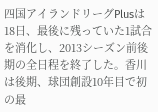四国アイランドリーグPlusは18日、最後に残っていた1試合を消化し、2013シーズン前後期の全日程を終了した。香川は後期、球団創設10年目で初の最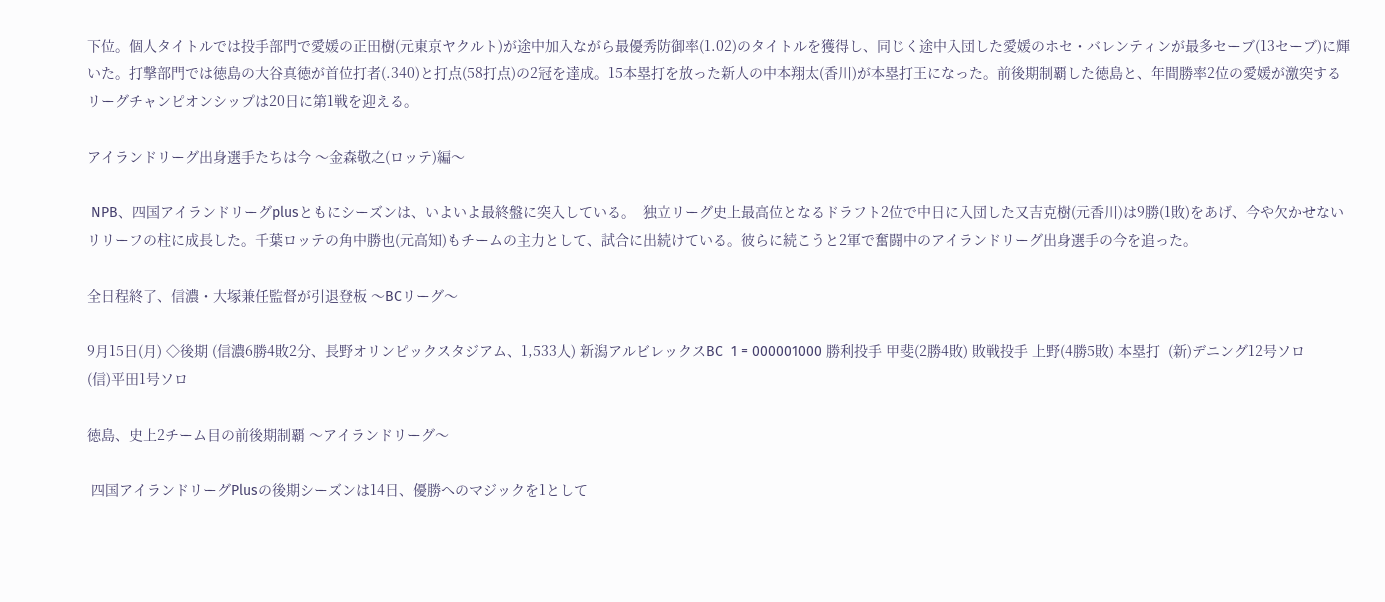下位。個人タイトルでは投手部門で愛媛の正田樹(元東京ヤクルト)が途中加入ながら最優秀防御率(1.02)のタイトルを獲得し、同じく途中入団した愛媛のホセ・バレンティンが最多セーブ(13セーブ)に輝いた。打撃部門では徳島の大谷真徳が首位打者(.340)と打点(58打点)の2冠を達成。15本塁打を放った新人の中本翔太(香川)が本塁打王になった。前後期制覇した徳島と、年間勝率2位の愛媛が激突するリーグチャンピオンシップは20日に第1戦を迎える。

アイランドリーグ出身選手たちは今 〜金森敬之(ロッテ)編〜

 NPB、四国アイランドリーグplusともにシーズンは、いよいよ最終盤に突入している。  独立リーグ史上最高位となるドラフト2位で中日に入団した又吉克樹(元香川)は9勝(1敗)をあげ、今や欠かせないリリーフの柱に成長した。千葉ロッテの角中勝也(元高知)もチームの主力として、試合に出続けている。彼らに続こうと2軍で奮闘中のアイランドリーグ出身選手の今を追った。

全日程終了、信濃・大塚兼任監督が引退登板 〜BCリーグ〜

9月15日(月) ◇後期 (信濃6勝4敗2分、長野オリンピックスタジアム、1,533人) 新潟アルビレックスBC  1 = 000001000 勝利投手 甲斐(2勝4敗) 敗戦投手 上野(4勝5敗) 本塁打  (新)デニング12号ソロ        (信)平田1号ソロ

徳島、史上2チーム目の前後期制覇 〜アイランドリーグ〜

 四国アイランドリーグPlusの後期シーズンは14日、優勝へのマジックを1として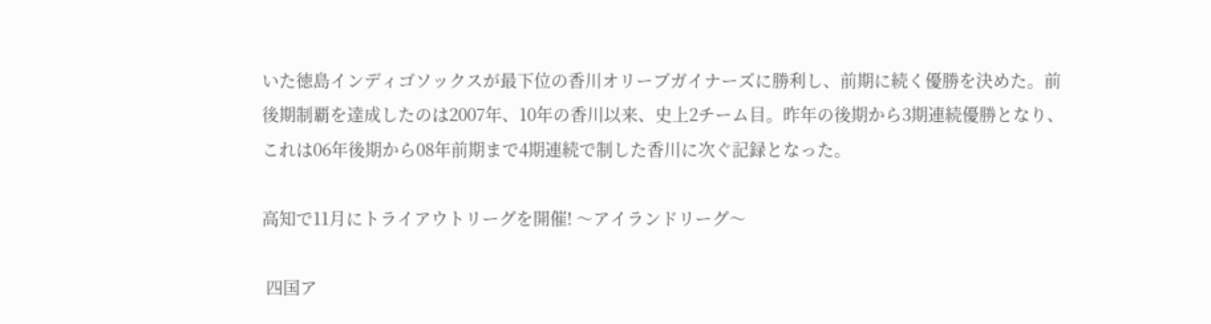いた徳島インディゴソックスが最下位の香川オリーブガイナーズに勝利し、前期に続く優勝を決めた。前後期制覇を達成したのは2007年、10年の香川以来、史上2チーム目。昨年の後期から3期連続優勝となり、これは06年後期から08年前期まで4期連続で制した香川に次ぐ記録となった。

高知で11月にトライアウトリーグを開催! 〜アイランドリーグ〜

 四国ア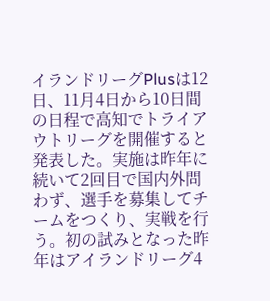イランドリーグPlusは12日、11月4日から10日間の日程で高知でトライアウトリーグを開催すると発表した。実施は昨年に続いて2回目で国内外問わず、選手を募集してチームをつくり、実戦を行う。初の試みとなった昨年はアイランドリーグ4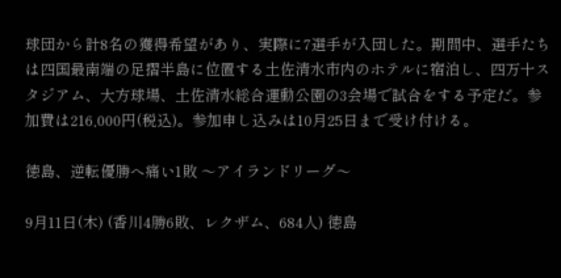球団から計8名の獲得希望があり、実際に7選手が入団した。期間中、選手たちは四国最南端の足摺半島に位置する土佐清水市内のホテルに宿泊し、四万十スタジアム、大方球場、土佐清水総合運動公園の3会場で試合をする予定だ。参加費は216,000円(税込)。参加申し込みは10月25日まで受け付ける。

徳島、逆転優勝へ痛い1敗 〜アイランドリーグ〜

9月11日(木) (香川4勝6敗、レクザム、684人) 徳島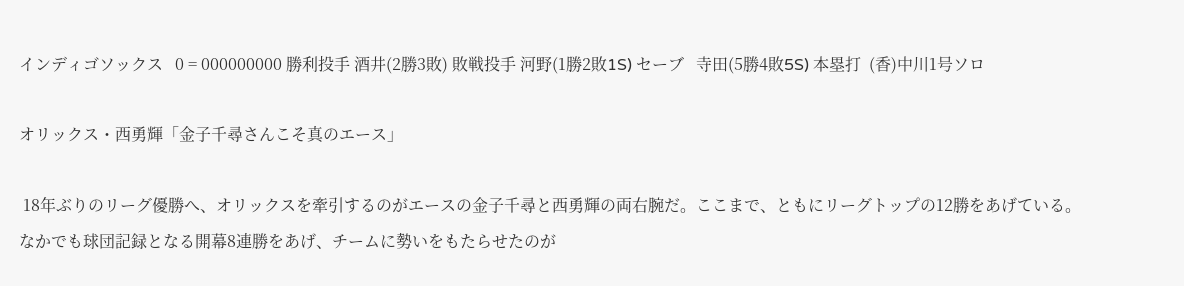インディゴソックス   0 = 000000000 勝利投手 酒井(2勝3敗) 敗戦投手 河野(1勝2敗1S) セーブ   寺田(5勝4敗5S) 本塁打  (香)中川1号ソロ

オリックス・西勇輝「金子千尋さんこそ真のエース」

 18年ぶりのリーグ優勝へ、オリックスを牽引するのがエースの金子千尋と西勇輝の両右腕だ。ここまで、ともにリーグトップの12勝をあげている。なかでも球団記録となる開幕8連勝をあげ、チームに勢いをもたらせたのが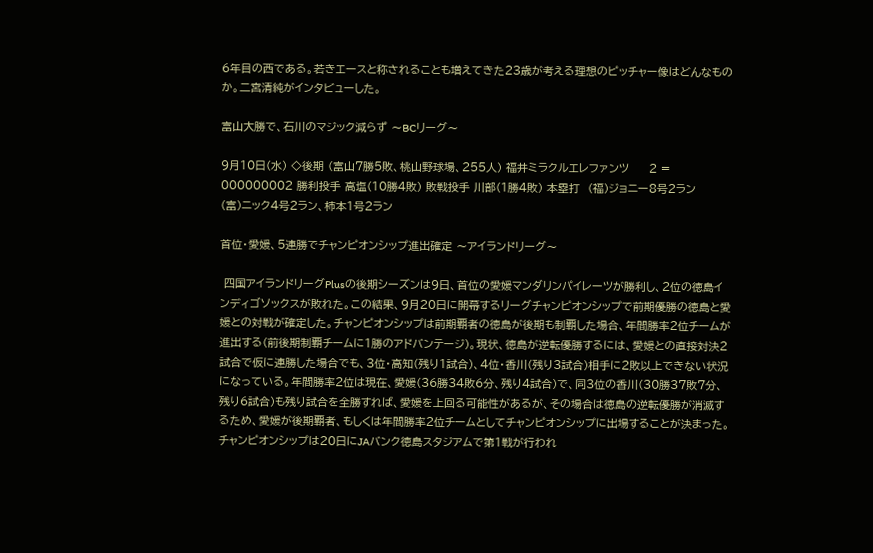6年目の西である。若きエースと称されることも増えてきた23歳が考える理想のピッチャー像はどんなものか。二宮清純がインタビューした。

富山大勝で、石川のマジック減らず 〜BCリーグ〜

9月10日(水) ◇後期 (富山7勝5敗、桃山野球場、255人) 福井ミラクルエレファンツ     2 = 000000002 勝利投手 高塩(10勝4敗) 敗戦投手 川部(1勝4敗) 本塁打  (福)ジョニー8号2ラン       (富)ニック4号2ラン、柿本1号2ラン

首位・愛媛、5連勝でチャンピオンシップ進出確定 〜アイランドリーグ〜

 四国アイランドリーグPlusの後期シーズンは9日、首位の愛媛マンダリンパイレーツが勝利し、2位の徳島インディゴソックスが敗れた。この結果、9月20日に開幕するリーグチャンピオンシップで前期優勝の徳島と愛媛との対戦が確定した。チャンピオンシップは前期覇者の徳島が後期も制覇した場合、年間勝率2位チームが進出する(前後期制覇チームに1勝のアドバンテージ)。現状、徳島が逆転優勝するには、愛媛との直接対決2試合で仮に連勝した場合でも、3位・高知(残り1試合)、4位・香川(残り3試合)相手に2敗以上できない状況になっている。年間勝率2位は現在、愛媛(36勝34敗6分、残り4試合)で、同3位の香川(30勝37敗7分、残り6試合)も残り試合を全勝すれば、愛媛を上回る可能性があるが、その場合は徳島の逆転優勝が消滅するため、愛媛が後期覇者、もしくは年間勝率2位チームとしてチャンピオンシップに出場することが決まった。チャンピオンシップは20日にJAバンク徳島スタジアムで第1戦が行われ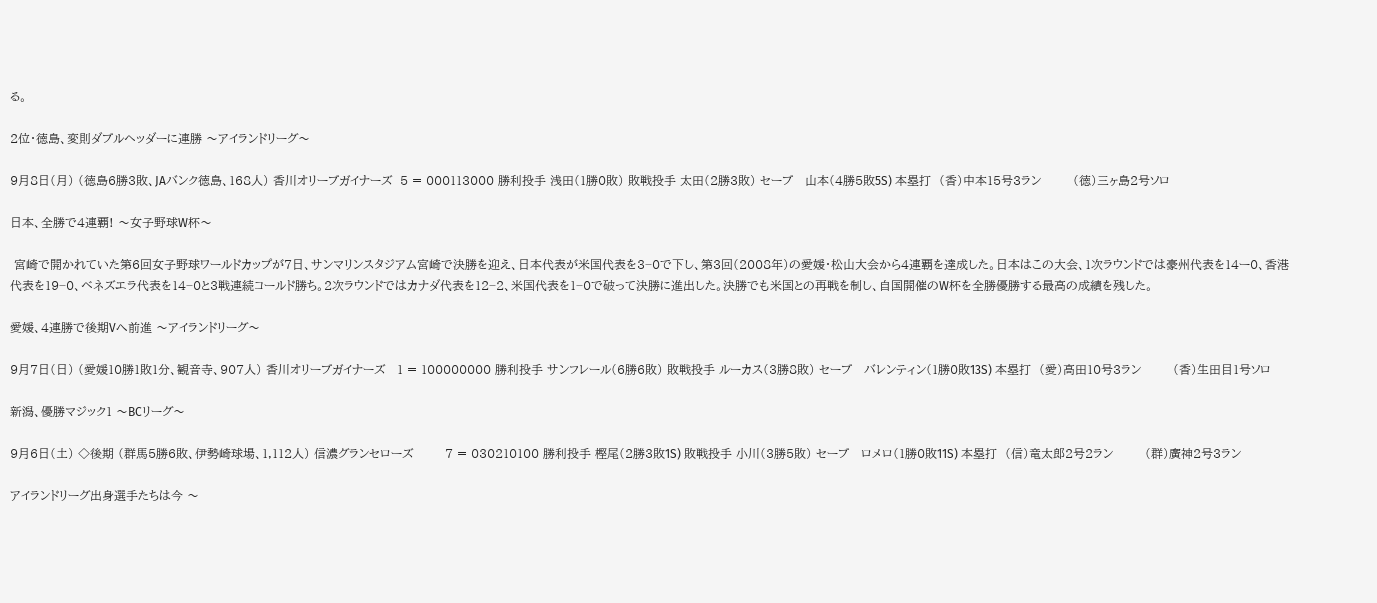る。

2位・徳島、変則ダブルヘッダーに連勝 〜アイランドリーグ〜

9月8日(月) (徳島6勝3敗、JAバンク徳島、168人) 香川オリーブガイナーズ  5 = 000113000 勝利投手 浅田(1勝0敗) 敗戦投手 太田(2勝3敗) セーブ   山本(4勝5敗5S) 本塁打  (香)中本15号3ラン        (徳)三ヶ島2号ソロ

日本、全勝で4連覇! 〜女子野球W杯〜

 宮崎で開かれていた第6回女子野球ワールドカップが7日、サンマリンスタジアム宮崎で決勝を迎え、日本代表が米国代表を3−0で下し、第3回(2008年)の愛媛・松山大会から4連覇を達成した。日本はこの大会、1次ラウンドでは豪州代表を14ー0、香港代表を19−0、ベネズエラ代表を14−0と3戦連続コールド勝ち。2次ラウンドではカナダ代表を12−2、米国代表を1−0で破って決勝に進出した。決勝でも米国との再戦を制し、自国開催のW杯を全勝優勝する最高の成績を残した。

愛媛、4連勝で後期Vへ前進 〜アイランドリーグ〜

9月7日(日) (愛媛10勝1敗1分、観音寺、907人) 香川オリーブガイナーズ   1 = 100000000 勝利投手 サンフレール(6勝6敗) 敗戦投手 ルーカス(3勝8敗) セーブ   バレンティン(1勝0敗13S) 本塁打  (愛)高田10号3ラン        (香)生田目1号ソロ

新潟、優勝マジック1 〜BCリーグ〜

9月6日(土) ◇後期 (群馬5勝6敗、伊勢崎球場、1,112人) 信濃グランセローズ        7 = 030210100 勝利投手 樫尾(2勝3敗1S) 敗戦投手 小川(3勝5敗) セーブ   ロメロ(1勝0敗11S) 本塁打  (信)竜太郎2号2ラン        (群)廣神2号3ラン

アイランドリーグ出身選手たちは今 〜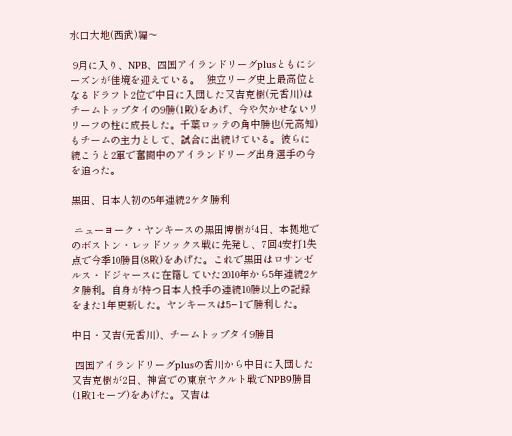水口大地(西武)編〜

 9月に入り、NPB、四国アイランドリーグplusともにシーズンが佳境を迎えている。  独立リーグ史上最高位となるドラフト2位で中日に入団した又吉克樹(元香川)はチームトップタイの9勝(1敗)をあげ、今や欠かせないリリーフの柱に成長した。千葉ロッテの角中勝也(元高知)もチームの主力として、試合に出続けている。彼らに続こうと2軍で奮闘中のアイランドリーグ出身選手の今を追った。

黒田、日本人初の5年連続2ケタ勝利

 ニューヨーク・ヤンキースの黒田博樹が4日、本拠地でのボストン・レッドソックス戦に先発し、7回4安打1失点で今季10勝目(8敗)をあげた。これで黒田はロサンゼルス・ドジャースに在籍していた2010年から5年連続2ケタ勝利。自身が持つ日本人投手の連続10勝以上の記録をまた1年更新した。ヤンキースは5−1で勝利した。

中日・又吉(元香川)、チームトップタイ9勝目

 四国アイランドリーグplusの香川から中日に入団した又吉克樹が2日、神宮での東京ヤクルト戦でNPB9勝目(1敗1セーブ)をあげた。又吉は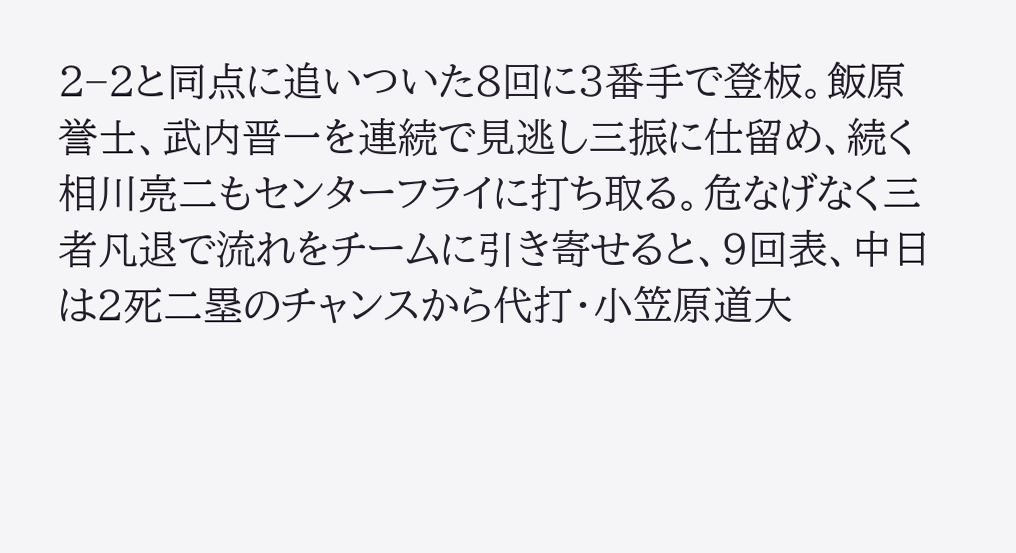2−2と同点に追いついた8回に3番手で登板。飯原誉士、武内晋一を連続で見逃し三振に仕留め、続く相川亮二もセンターフライに打ち取る。危なげなく三者凡退で流れをチームに引き寄せると、9回表、中日は2死二塁のチャンスから代打・小笠原道大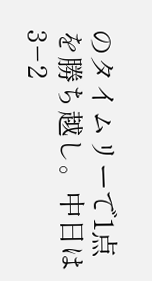のタイムリーで1点を勝ち越し。中日は3−2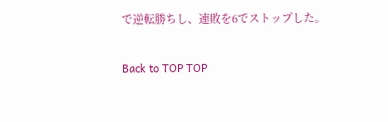で逆転勝ちし、連敗を6でストップした。

Back to TOP TOP